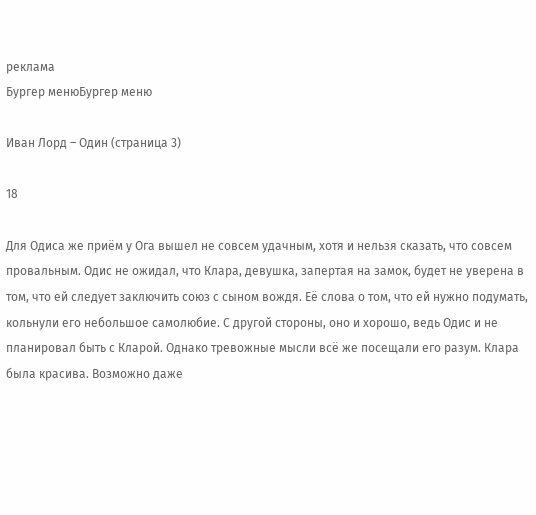реклама
Бургер менюБургер меню

Иван Лорд – Один (страница 3)

18

Для Одиса же приём у Ога вышел не совсем удачным, хотя и нельзя сказать, что совсем провальным. Одис не ожидал, что Клара, девушка, запертая на замок, будет не уверена в том, что ей следует заключить союз с сыном вождя. Её слова о том, что ей нужно подумать, кольнули его небольшое самолюбие. С другой стороны, оно и хорошо, ведь Одис и не планировал быть с Кларой. Однако тревожные мысли всё же посещали его разум. Клара была красива. Возможно даже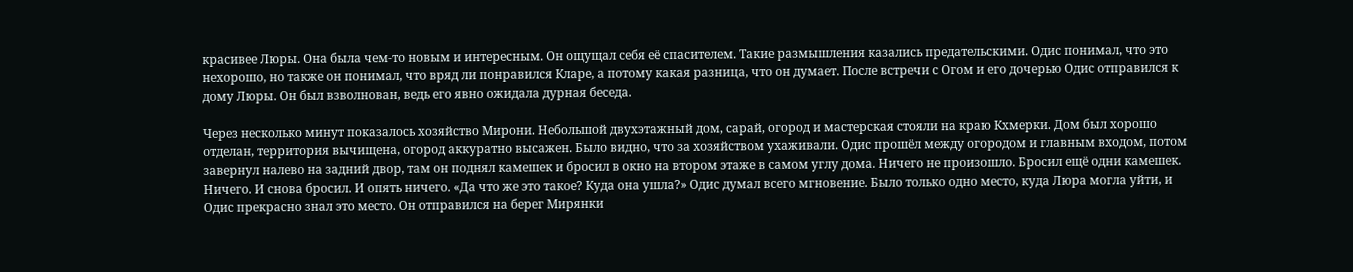красивее Люры. Она была чем-то новым и интересным. Он ощущал себя её спасителем. Такие размышления казались предательскими. Одис понимал, что это нехорошо, но также он понимал, что вряд ли понравился Кларе, а потому какая разница, что он думает. После встречи с Огом и его дочерью Одис отправился к дому Люры. Он был взволнован, ведь его явно ожидала дурная беседа.

Через несколько минут показалось хозяйство Мирони. Небольшой двухэтажный дом, сарай, огород и мастерская стояли на краю Кхмерки. Дом был хорошо отделан, территория вычищена, огород аккуратно высажен. Было видно, что за хозяйством ухаживали. Одис прошёл между огородом и главным входом, потом завернул налево на задний двор, там он поднял камешек и бросил в окно на втором этаже в самом углу дома. Ничего не произошло. Бросил ещё одни камешек. Ничего. И снова бросил. И опять ничего. «Да что же это такое? Куда она ушла?» Одис думал всего мгновение. Было только одно место, куда Люра могла уйти, и Одис прекрасно знал это место. Он отправился на берег Мирянки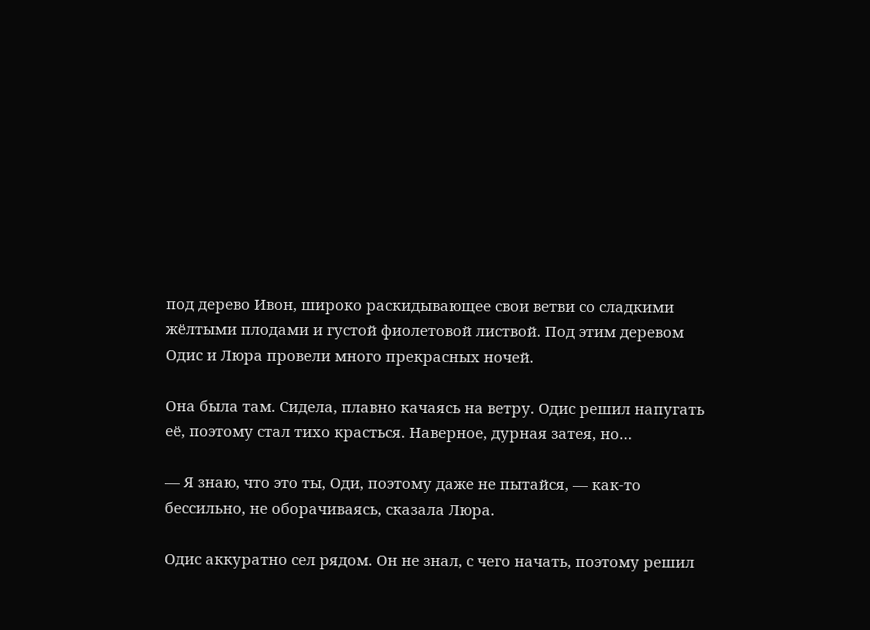под дерево Ивон, широко раскидывающее свои ветви со сладкими жёлтыми плодами и густой фиолетовой листвой. Под этим деревом Одис и Люра провели много прекрасных ночей.

Она была там. Сидела, плавно качаясь на ветру. Одис решил напугать её, поэтому стал тихо красться. Наверное, дурная затея, но…

— Я знаю, что это ты, Оди, поэтому даже не пытайся, — как-то бессильно, не оборачиваясь, сказала Люра.

Одис аккуратно сел рядом. Он не знал, с чего начать, поэтому решил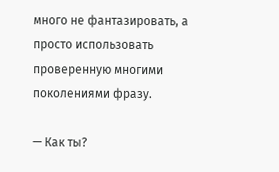много не фантазировать, а просто использовать проверенную многими поколениями фразу.

— Как ты?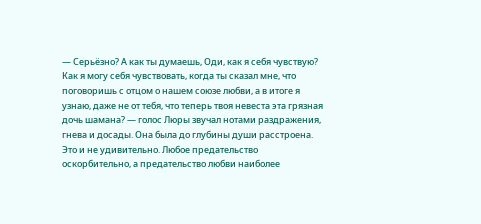— Серьёзно? А как ты думаешь, Оди, как я себя чувствую? Как я могу себя чувствовать, когда ты сказал мне, что поговоришь с отцом о нашем союзе любви, а в итоге я узнаю, даже не от тебя, что теперь твоя невеста эта грязная дочь шамана? — голос Люры звучал нотами раздражения, гнева и досады. Она была до глубины души расстроена. Это и не удивительно. Любое предательство оскорбительно, а предательство любви наиболее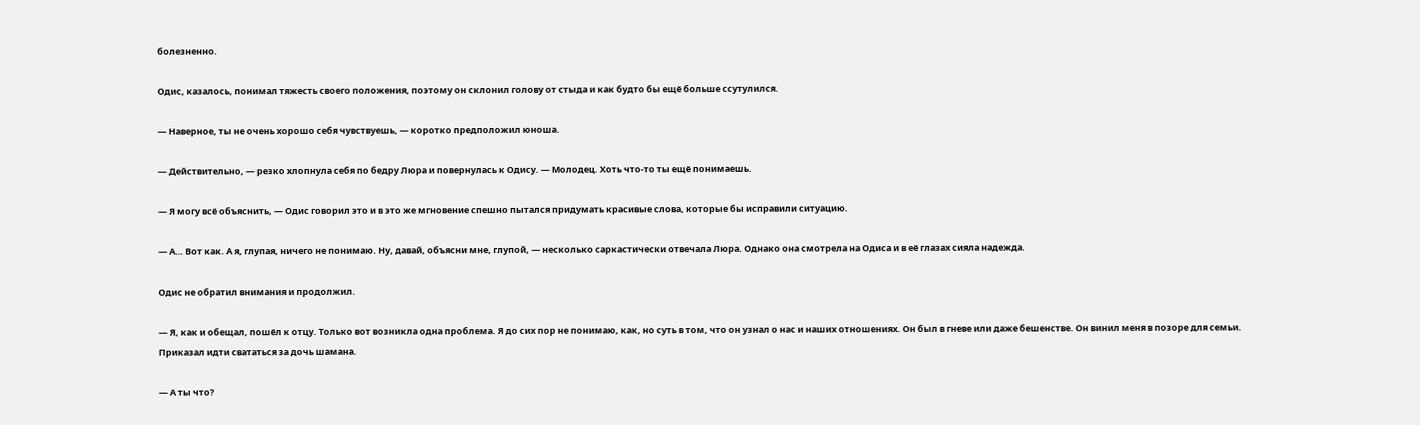болезненно.

Одис, казалось, понимал тяжесть своего положения, поэтому он склонил голову от стыда и как будто бы ещё больше ссутулился.

— Наверное, ты не очень хорошо себя чувствуешь, — коротко предположил юноша.

— Действительно, — резко хлопнула себя по бедру Люра и повернулась к Одису. — Молодец. Хоть что-то ты ещё понимаешь.

— Я могу всё объяснить, — Одис говорил это и в это же мгновение спешно пытался придумать красивые слова, которые бы исправили ситуацию.

— А… Вот как. А я, глупая, ничего не понимаю. Ну, давай, объясни мне, глупой, — несколько саркастически отвечала Люра. Однако она смотрела на Одиса и в её глазах сияла надежда.

Одис не обратил внимания и продолжил.

— Я, как и обещал, пошёл к отцу. Только вот возникла одна проблема. Я до сих пор не понимаю, как, но суть в том, что он узнал о нас и наших отношениях. Он был в гневе или даже бешенстве. Он винил меня в позоре для семьи. Приказал идти свататься за дочь шамана.

— А ты что?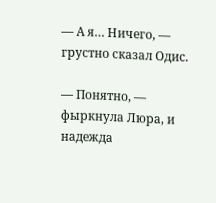— А я… Ничего, — грустно сказал Одис.

— Понятно, — фыркнула Люра, и надежда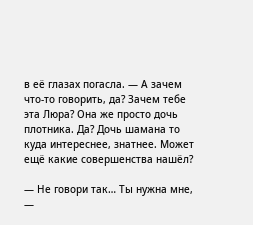в её глазах погасла. — А зачем что-то говорить, да? Зачем тебе эта Люра? Она же просто дочь плотника. Да? Дочь шамана то куда интереснее, знатнее. Может ещё какие совершенства нашёл?

— Не говори так… Ты нужна мне, —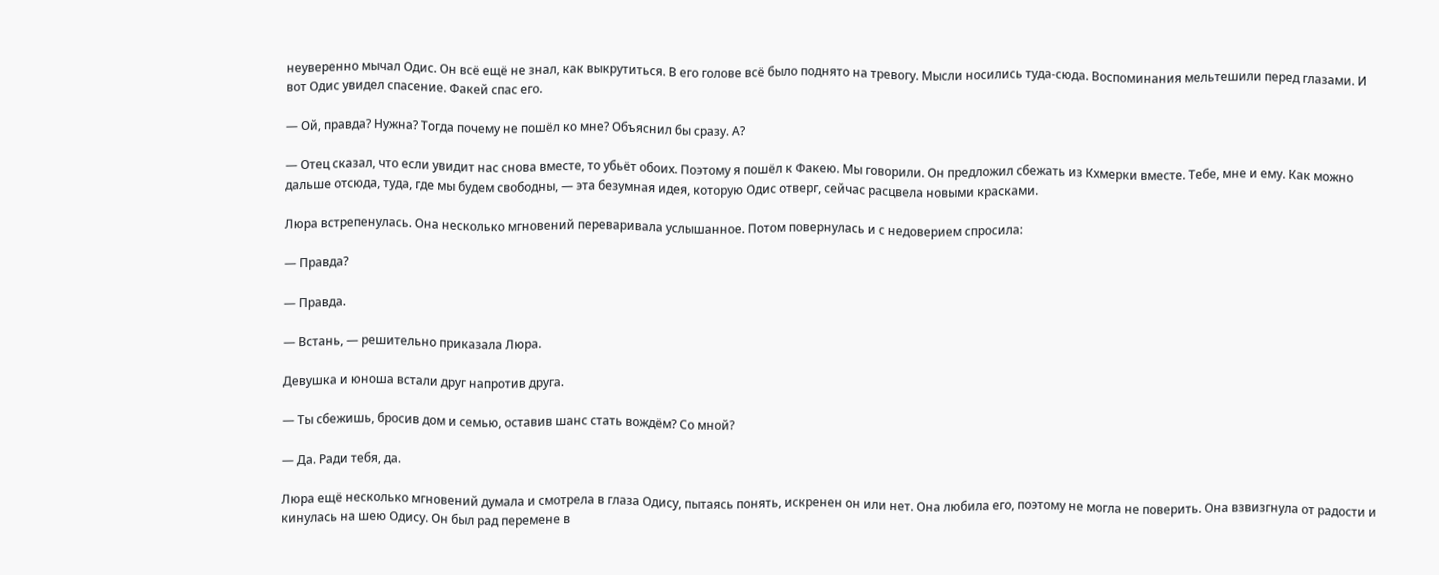неуверенно мычал Одис. Он всё ещё не знал, как выкрутиться. В его голове всё было поднято на тревогу. Мысли носились туда-сюда. Воспоминания мельтешили перед глазами. И вот Одис увидел спасение. Факей спас его.

— Ой, правда? Нужна? Тогда почему не пошёл ко мне? Объяснил бы сразу. А?

— Отец сказал, что если увидит нас снова вместе, то убьёт обоих. Поэтому я пошёл к Факею. Мы говорили. Он предложил сбежать из Кхмерки вместе. Тебе, мне и ему. Как можно дальше отсюда, туда, где мы будем свободны, — эта безумная идея, которую Одис отверг, сейчас расцвела новыми красками.

Люра встрепенулась. Она несколько мгновений переваривала услышанное. Потом повернулась и с недоверием спросила:

— Правда?

— Правда.

— Встань, — решительно приказала Люра.

Девушка и юноша встали друг напротив друга.

— Ты сбежишь, бросив дом и семью, оставив шанс стать вождём? Со мной?

— Да. Ради тебя, да.

Люра ещё несколько мгновений думала и смотрела в глаза Одису, пытаясь понять, искренен он или нет. Она любила его, поэтому не могла не поверить. Она взвизгнула от радости и кинулась на шею Одису. Он был рад перемене в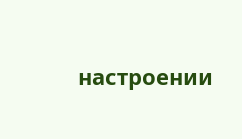настроении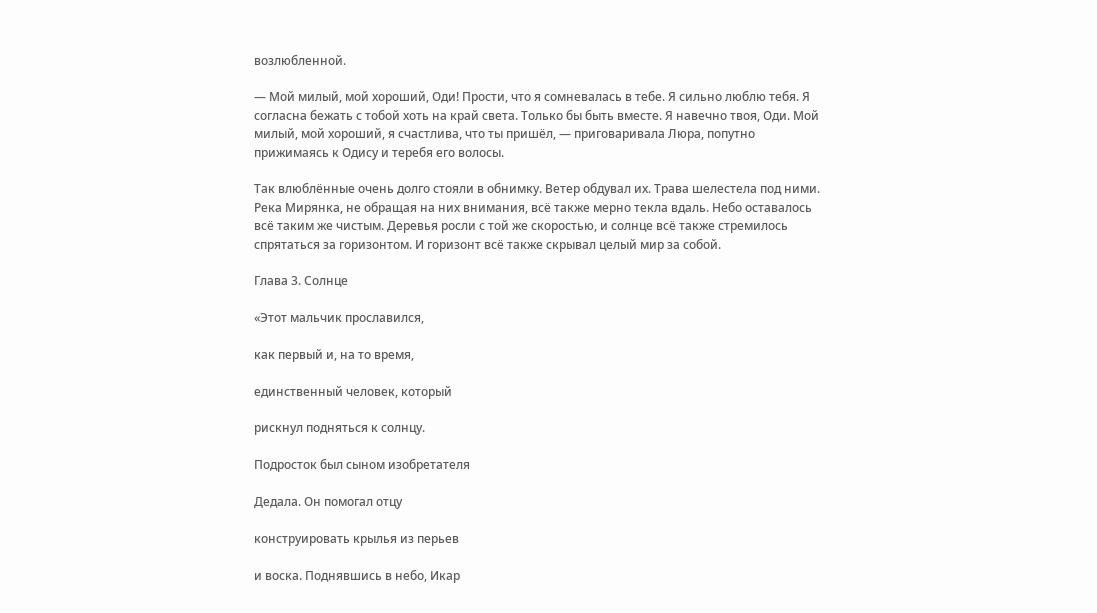возлюбленной.

— Мой милый, мой хороший, Оди! Прости, что я сомневалась в тебе. Я сильно люблю тебя. Я согласна бежать с тобой хоть на край света. Только бы быть вместе. Я навечно твоя, Оди. Мой милый, мой хороший, я счастлива, что ты пришёл, — приговаривала Люра, попутно прижимаясь к Одису и теребя его волосы.

Так влюблённые очень долго стояли в обнимку. Ветер обдувал их. Трава шелестела под ними. Река Мирянка, не обращая на них внимания, всё также мерно текла вдаль. Небо оставалось всё таким же чистым. Деревья росли с той же скоростью, и солнце всё также стремилось спрятаться за горизонтом. И горизонт всё также скрывал целый мир за собой.

Глава 3. Солнце

«Этот мальчик прославился,

как первый и, на то время,

единственный человек, который

рискнул подняться к солнцу.

Подросток был сыном изобретателя

Дедала. Он помогал отцу

конструировать крылья из перьев

и воска. Поднявшись в небо, Икар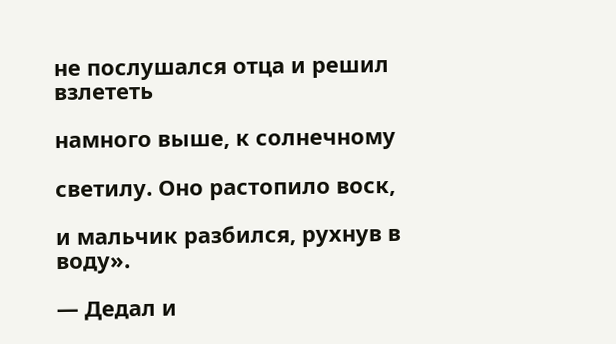не послушался отца и решил взлететь

намного выше, к солнечному

светилу. Оно растопило воск,

и мальчик разбился, рухнув в воду».

— Дедал и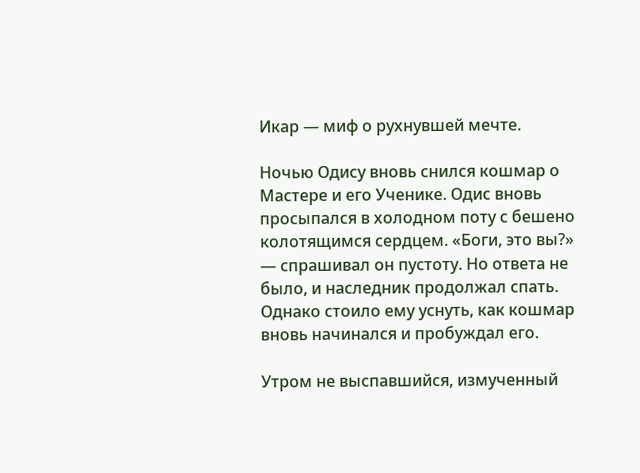Икар — миф о рухнувшей мечте.

Ночью Одису вновь снился кошмар о Мастере и его Ученике. Одис вновь просыпался в холодном поту с бешено колотящимся сердцем. «Боги, это вы?» — спрашивал он пустоту. Но ответа не было, и наследник продолжал спать. Однако стоило ему уснуть, как кошмар вновь начинался и пробуждал его.

Утром не выспавшийся, измученный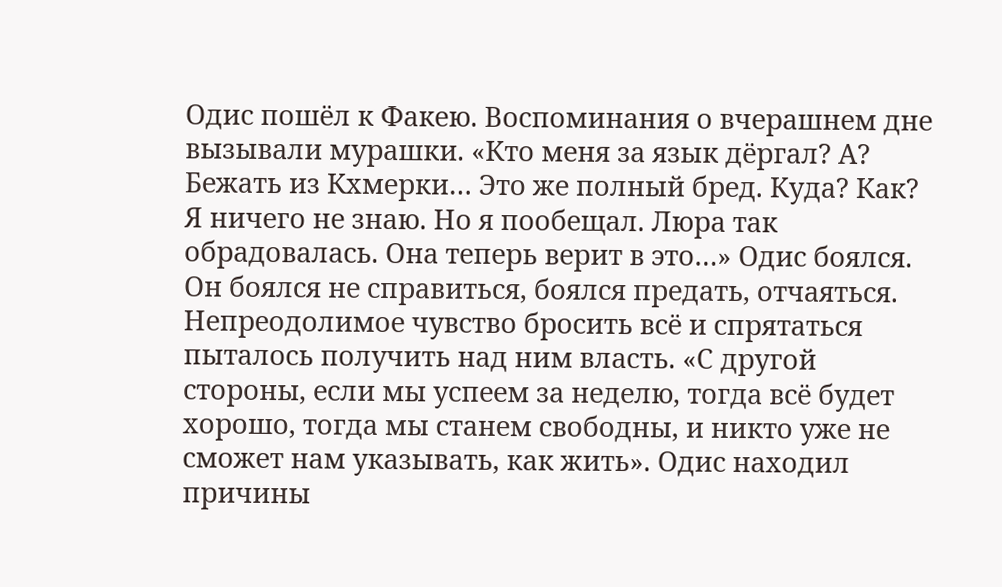Одис пошёл к Факею. Воспоминания о вчерашнем дне вызывали мурашки. «Кто меня за язык дёргал? А? Бежать из Кхмерки… Это же полный бред. Куда? Как? Я ничего не знаю. Но я пообещал. Люра так обрадовалась. Она теперь верит в это…» Одис боялся. Он боялся не справиться, боялся предать, отчаяться. Непреодолимое чувство бросить всё и спрятаться пыталось получить над ним власть. «С другой стороны, если мы успеем за неделю, тогда всё будет хорошо, тогда мы станем свободны, и никто уже не сможет нам указывать, как жить». Одис находил причины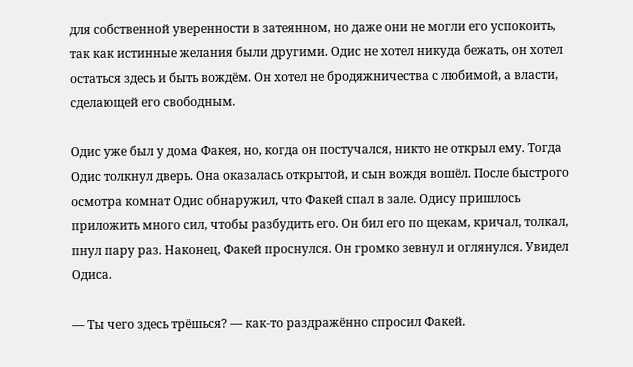для собственной уверенности в затеянном, но даже они не могли его успокоить, так как истинные желания были другими. Одис не хотел никуда бежать, он хотел остаться здесь и быть вождём. Он хотел не бродяжничества с любимой, а власти, сделающей его свободным.

Одис уже был у дома Факея, но, когда он постучался, никто не открыл ему. Тогда Одис толкнул дверь. Она оказалась открытой, и сын вождя вошёл. После быстрого осмотра комнат Одис обнаружил, что Факей спал в зале. Одису пришлось приложить много сил, чтобы разбудить его. Он бил его по щекам, кричал, толкал, пнул пару раз. Наконец, Факей проснулся. Он громко зевнул и оглянулся. Увидел Одиса.

— Ты чего здесь трёшься? — как-то раздражённо спросил Факей.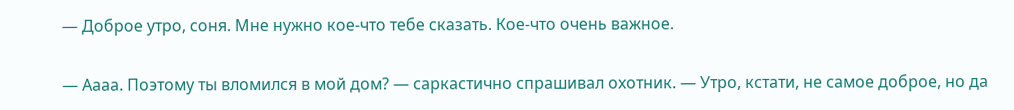— Доброе утро, соня. Мне нужно кое-что тебе сказать. Кое-что очень важное.

— Аааа. Поэтому ты вломился в мой дом? — саркастично спрашивал охотник. — Утро, кстати, не самое доброе, но да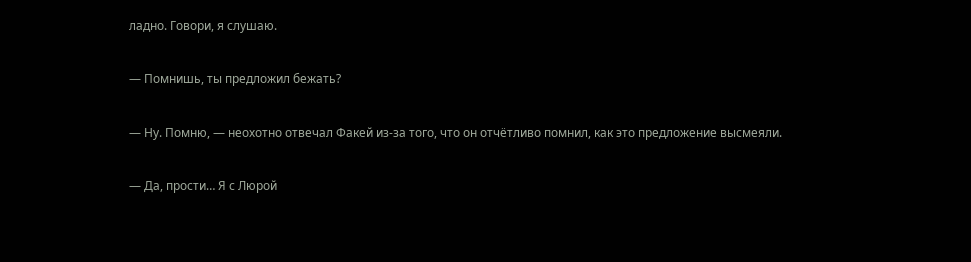ладно. Говори, я слушаю.

— Помнишь, ты предложил бежать?

— Ну. Помню, — неохотно отвечал Факей из-за того, что он отчётливо помнил, как это предложение высмеяли.

— Да, прости… Я с Люрой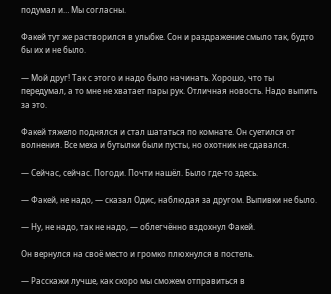подумал и… Мы согласны.

Факей тут же растворился в улыбке. Сон и раздражение смыло так, будто бы их и не было.

— Мой друг! Так с этого и надо было начинать. Хорошо, что ты передумал, а то мне не хватает пары рук. Отличная новость. Надо выпить за это.

Факей тяжело поднялся и стал шататься по комнате. Он суетился от волнения. Все меха и бутылки были пусты, но охотник не сдавался.

— Сейчас, сейчас. Погоди. Почти нашёл. Было где-то здесь.

— Факей, не надо, — сказал Одис, наблюдая за другом. Выпивки не было.

— Ну, не надо, так не надо, — облегчённо вздохнул Факей.

Он вернулся на своё место и громко плюхнулся в постель.

— Расскажи лучше, как скоро мы сможем отправиться в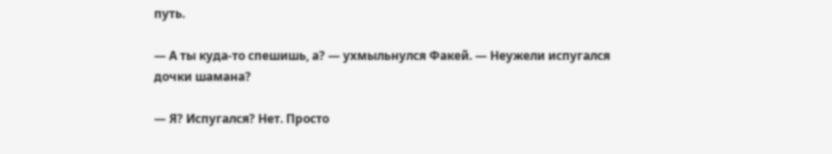путь.

— А ты куда-то спешишь, а? — ухмыльнулся Факей. — Неужели испугался дочки шамана?

— Я? Испугался? Нет. Просто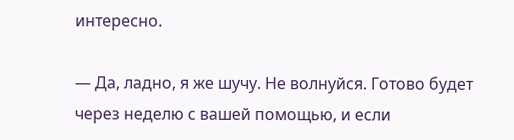интересно.

— Да, ладно, я же шучу. Не волнуйся. Готово будет через неделю с вашей помощью, и если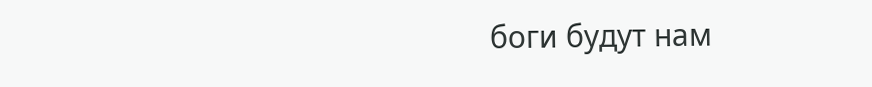боги будут нам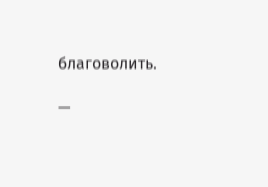благоволить.

—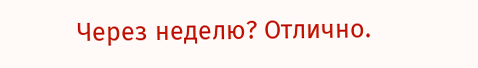Через неделю? Отлично.